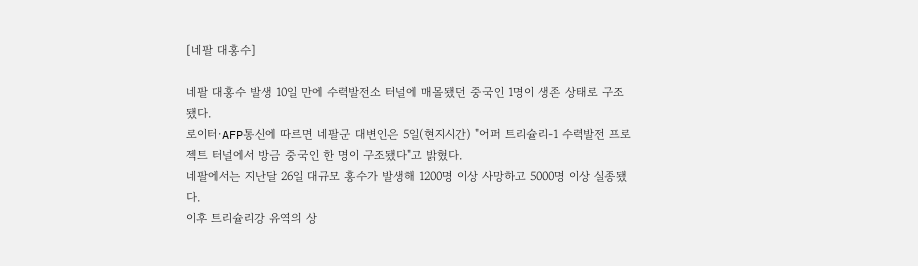[네팔 대홍수]

네팔 대홍수 발생 10일 만에 수력발전소 터널에 매몰됐던 중국인 1명이 생존 상태로 구조됐다.
로이터·AFP통신에 따르면 네팔군 대변인은 5일(현지시간) "어퍼 트리슐리-1 수력발전 프로젝트 터널에서 방금 중국인 한 명이 구조됐다"고 밝혔다.
네팔에서는 지난달 26일 대규모 홍수가 발생해 1200명 이상 사망하고 5000명 이상 실종됐다.
이후 트리슐리강 유역의 상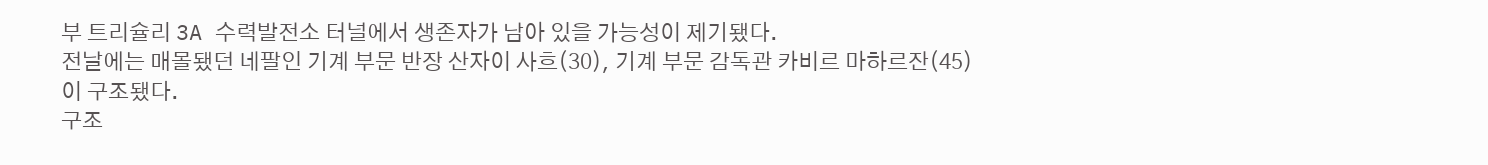부 트리슐리 3A 수력발전소 터널에서 생존자가 남아 있을 가능성이 제기됐다.
전날에는 매몰됐던 네팔인 기계 부문 반장 산자이 사흐(30), 기계 부문 감독관 카비르 마하르잔(45)이 구조됐다.
구조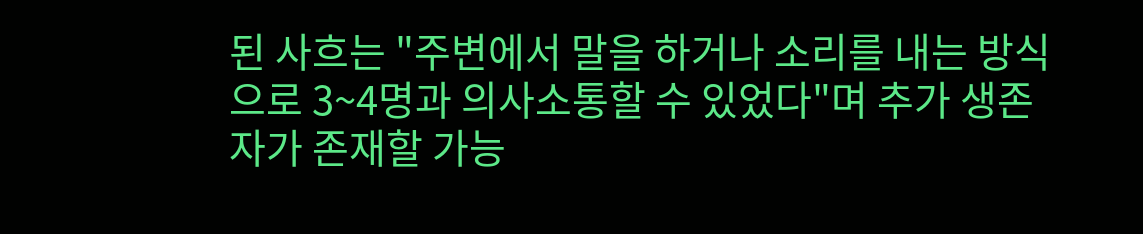된 사흐는 "주변에서 말을 하거나 소리를 내는 방식으로 3~4명과 의사소통할 수 있었다"며 추가 생존자가 존재할 가능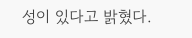성이 있다고 밝혔다.